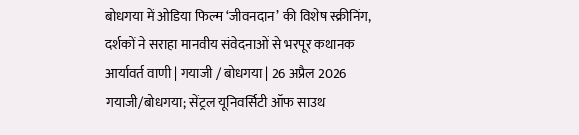बोधगया में ओडिया फिल्म ‘जीवनदान’ की विशेष स्क्रीनिंग, दर्शकों ने सराहा मानवीय संवेदनाओं से भरपूर कथानक
आर्यावर्त वाणी | गयाजी / बोधगया | 26 अप्रैल 2026
गयाजी/बोधगया; सेंट्रल यूनिवर्सिटी ऑफ साउथ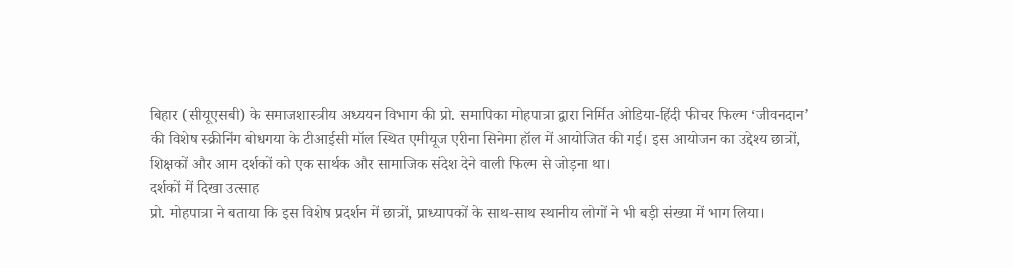बिहार (सीयूएसबी) के समाजशास्त्रीय अध्ययन विभाग की प्रो. समापिका मोहपात्रा द्वारा निर्मित ओडिया-हिंदी फीचर फिल्म ‘जीवनदान’ की विशेष स्क्रीनिंग बोधगया के टीआईसी मॉल स्थित एमीयूज एरीना सिनेमा हॉल में आयोजित की गई। इस आयोजन का उद्देश्य छात्रों, शिक्षकों और आम दर्शकों को एक सार्थक और सामाजिक संदेश देने वाली फिल्म से जोड़ना था।
दर्शकों में दिखा उत्साह
प्रो. मोहपात्रा ने बताया कि इस विशेष प्रदर्शन में छात्रों, प्राध्यापकों के साथ-साथ स्थानीय लोगों ने भी बड़ी संख्या में भाग लिया।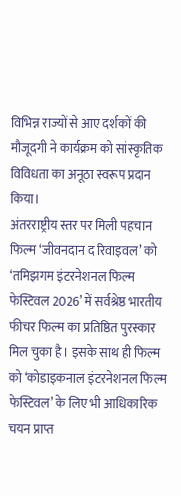विभिन्न राज्यों से आए दर्शकों की मौजूदगी ने कार्यक्रम को सांस्कृतिक विविधता का अनूठा स्वरूप प्रदान किया।
अंतरराष्ट्रीय स्तर पर मिली पहचान
फिल्म ‘जीवनदान द रिवाइवल’ को ‘तमिझगम इंटरनेशनल फिल्म फेस्टिवल 2026’ में सर्वश्रेष्ठ भारतीय फीचर फिल्म का प्रतिष्ठित पुरस्कार मिल चुका है। इसके साथ ही फिल्म को ‘कोडाइकनाल इंटरनेशनल फिल्म फेस्टिवल’ के लिए भी आधिकारिक चयन प्राप्त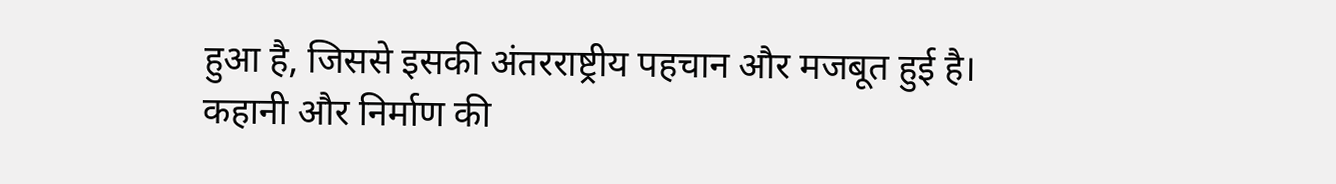हुआ है, जिससे इसकी अंतरराष्ट्रीय पहचान और मजबूत हुई है।
कहानी और निर्माण की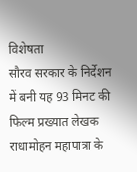विशेषता
सौरव सरकार के निर्देशन में बनी यह 93 मिनट की फिल्म प्रख्यात लेखक राधामोहन महापात्रा के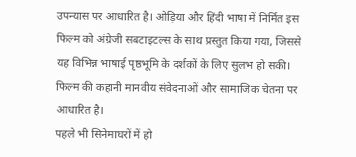उपन्यास पर आधारित है। ओड़िया और हिंदी भाषा में निर्मित इस फिल्म को अंग्रेजी सबटाइटल्स के साथ प्रस्तुत किया गया, जिससे यह विभिन्न भाषाई पृष्ठभूमि के दर्शकों के लिए सुलभ हो सकी। फिल्म की कहानी मानवीय संवेदनाओं और सामाजिक चेतना पर आधारित है।
पहले भी सिनेमाघरों में हो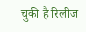चुकी है रिलीज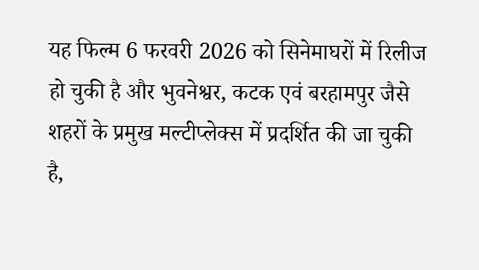यह फिल्म 6 फरवरी 2026 को सिनेमाघरों में रिलीज हो चुकी है और भुवनेश्वर, कटक एवं बरहामपुर जैसे शहरों के प्रमुख मल्टीप्लेक्स में प्रदर्शित की जा चुकी है,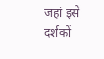जहां इसे दर्शकों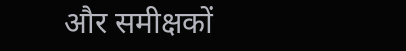और समीक्षकों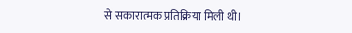से सकारात्मक प्रतिक्रिया मिली थी।